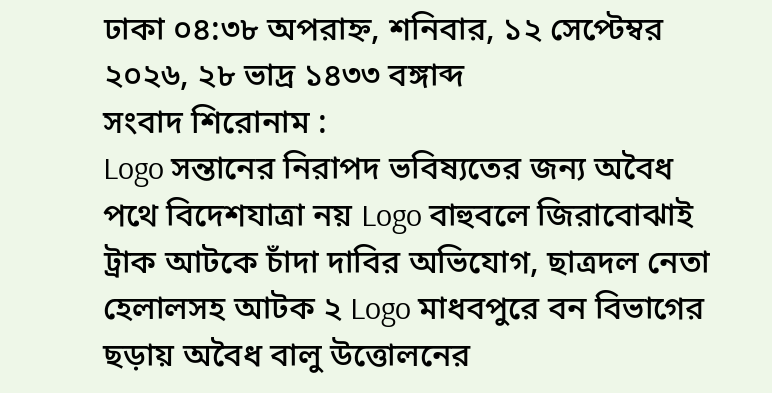ঢাকা ০৪:৩৮ অপরাহ্ন, শনিবার, ১২ সেপ্টেম্বর ২০২৬, ২৮ ভাদ্র ১৪৩৩ বঙ্গাব্দ
সংবাদ শিরোনাম :
Logo সন্তানের নিরাপদ ভবিষ্যতের জন্য অবৈধ পথে বিদেশযাত্রা নয় Logo বাহুবলে জিরাবোঝাই ট্রাক আটকে চাঁদা দাবির অভিযোগ, ছাত্রদল নেতা হেলালসহ আটক ২ Logo মাধবপুরে বন বিভাগের ছড়ায় অবৈধ বালু উত্তোলনের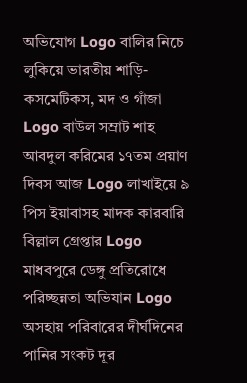অভিযোগ Logo বালির নিচে লুকিয়ে ভারতীয় শাড়ি-কসমেটিকস, মদ ও গাঁজা Logo বাউল সম্রাট শাহ আবদুল করিমের ১৭তম প্রয়াণ দিবস আজ Logo লাখাইয়ে ৯ পিস ইয়াবাসহ মাদক কারবারি বিল্লাল গ্রেপ্তার Logo মাধবপুরে ডেঙ্গু প্রতিরোধে পরিচ্ছন্নতা অভিযান Logo অসহায় পরিবারের দীর্ঘদিনের পানির সংকট দূর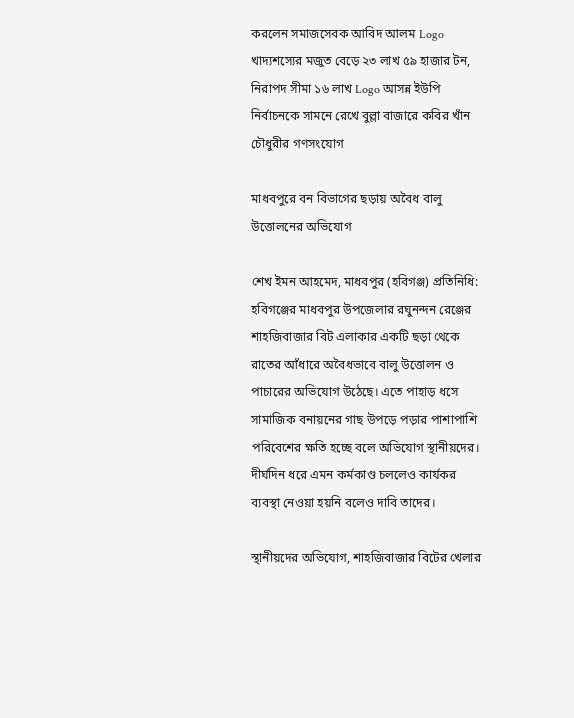করলেন সমাজসেবক আবিদ আলম Logo খাদ্যশস্যের মজুত বেড়ে ২৩ লাখ ৫৯ হাজার টন, নিরাপদ সীমা ১৬ লাখ Logo আসন্ন ইউপি নির্বাচনকে সামনে রেখে বুল্লা বাজারে কবির খাঁন চৌধুরীর গণসংযোগ

মাধবপুরে বন বিভাগের ছড়ায় অবৈধ বালু উত্তোলনের অভিযোগ

শেখ ইমন আহমেদ, মাধবপুর (হবিগঞ্জ) প্রতিনিধি:
হবিগঞ্জের মাধবপুর উপজেলার রঘুনন্দন রেঞ্জের শাহজিবাজার বিট এলাকার একটি ছড়া থেকে রাতের আঁধারে অবৈধভাবে বালু উত্তোলন ও পাচারের অভিযোগ উঠেছে। এতে পাহাড় ধসে সামাজিক বনায়নের গাছ উপড়ে পড়ার পাশাপাশি পরিবেশের ক্ষতি হচ্ছে বলে অভিযোগ স্থানীয়দের। দীর্ঘদিন ধরে এমন কর্মকাণ্ড চললেও কার্যকর ব্যবস্থা নেওয়া হয়নি বলেও দাবি তাদের।

স্থানীয়দের অভিযোগ, শাহজিবাজার বিটের খেলার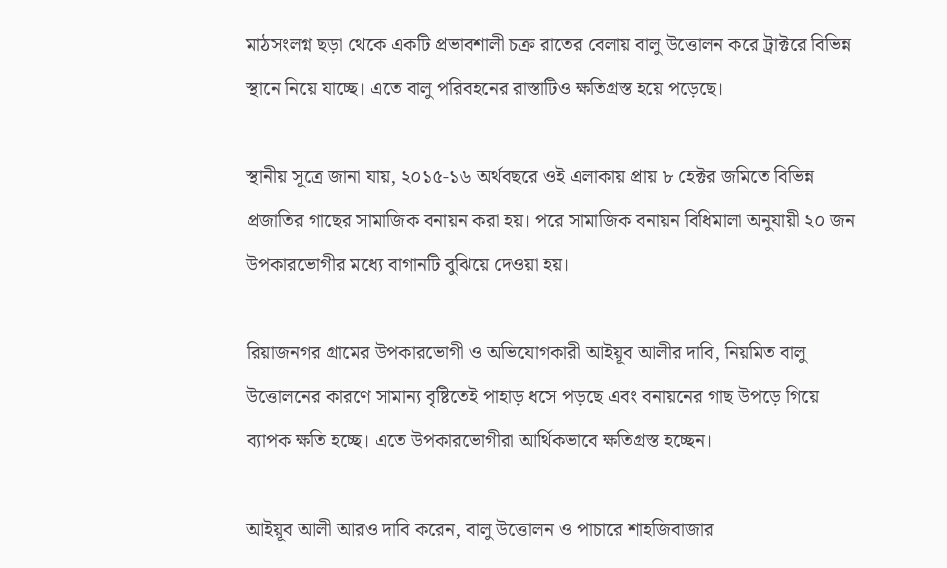মাঠসংলগ্ন ছড়া থেকে একটি প্রভাবশালী চক্র রাতের বেলায় বালু উত্তোলন করে ট্রাক্টরে বিভিন্ন স্থানে নিয়ে যাচ্ছে। এতে বালু পরিবহনের রাস্তাটিও ক্ষতিগ্রস্ত হয়ে পড়েছে।

স্থানীয় সূত্রে জানা যায়, ২০১৫-১৬ অর্থবছরে ওই এলাকায় প্রায় ৮ হেক্টর জমিতে বিভিন্ন প্রজাতির গাছের সামাজিক বনায়ন করা হয়। পরে সামাজিক বনায়ন বিধিমালা অনুযায়ী ২০ জন উপকারভোগীর মধ্যে বাগানটি বুঝিয়ে দেওয়া হয়।

রিয়াজনগর গ্রামের উপকারভোগী ও অভিযোগকারী আইয়ূব আলীর দাবি, নিয়মিত বালু উত্তোলনের কারণে সামান্য বৃষ্টিতেই পাহাড় ধসে পড়ছে এবং বনায়নের গাছ উপড়ে গিয়ে ব্যাপক ক্ষতি হচ্ছে। এতে উপকারভোগীরা আর্থিকভাবে ক্ষতিগ্রস্ত হচ্ছেন।

আইয়ূব আলী আরও দাবি করেন, বালু উত্তোলন ও পাচারে শাহজিবাজার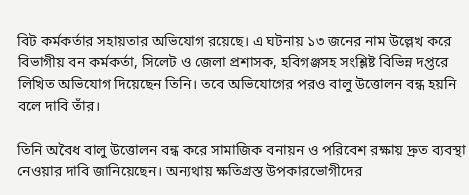বিট কর্মকর্তার সহায়তার অভিযোগ রয়েছে। এ ঘটনায় ১৩ জনের নাম উল্লেখ করে বিভাগীয় বন কর্মকর্তা, সিলেট ও জেলা প্রশাসক, হবিগঞ্জসহ সংশ্লিষ্ট বিভিন্ন দপ্তরে লিখিত অভিযোগ দিয়েছেন তিনি। তবে অভিযোগের পরও বালু উত্তোলন বন্ধ হয়নি বলে দাবি তাঁর।

তিনি অবৈধ বালু উত্তোলন বন্ধ করে সামাজিক বনায়ন ও পরিবেশ রক্ষায় দ্রুত ব্যবস্থা নেওয়ার দাবি জানিয়েছেন। অন্যথায় ক্ষতিগ্রস্ত উপকারভোগীদের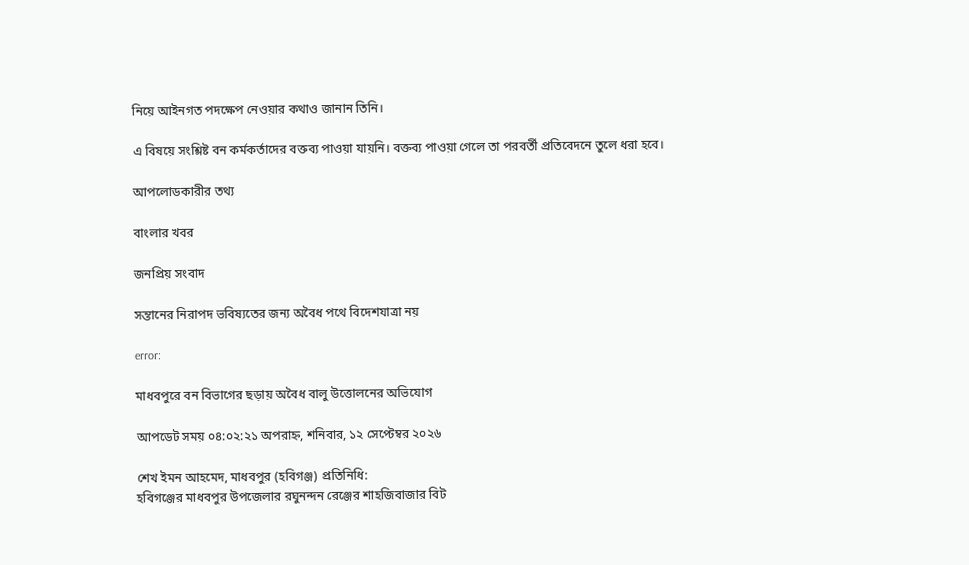নিয়ে আইনগত পদক্ষেপ নেওয়ার কথাও জানান তিনি।

এ বিষয়ে সংশ্লিষ্ট বন কর্মকর্তাদের বক্তব্য পাওয়া যায়নি। বক্তব্য পাওয়া গেলে তা পরবর্তী প্রতিবেদনে তুলে ধরা হবে।

আপলোডকারীর তথ্য

বাংলার খবর

জনপ্রিয় সংবাদ

সন্তানের নিরাপদ ভবিষ্যতের জন্য অবৈধ পথে বিদেশযাত্রা নয়

error:

মাধবপুরে বন বিভাগের ছড়ায় অবৈধ বালু উত্তোলনের অভিযোগ

আপডেট সময় ০৪:০২:২১ অপরাহ্ন, শনিবার, ১২ সেপ্টেম্বর ২০২৬

শেখ ইমন আহমেদ, মাধবপুর (হবিগঞ্জ) প্রতিনিধি:
হবিগঞ্জের মাধবপুর উপজেলার রঘুনন্দন রেঞ্জের শাহজিবাজার বিট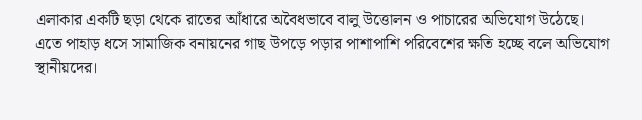এলাকার একটি ছড়া থেকে রাতের আঁধারে অবৈধভাবে বালু উত্তোলন ও পাচারের অভিযোগ উঠেছে। এতে পাহাড় ধসে সামাজিক বনায়নের গাছ উপড়ে পড়ার পাশাপাশি পরিবেশের ক্ষতি হচ্ছে বলে অভিযোগ স্থানীয়দের।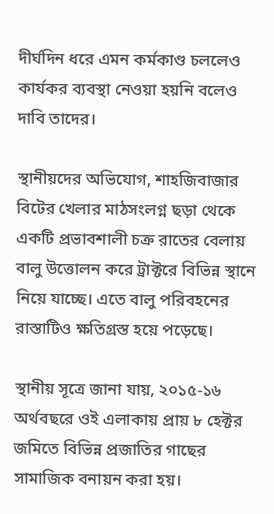দীর্ঘদিন ধরে এমন কর্মকাণ্ড চললেও কার্যকর ব্যবস্থা নেওয়া হয়নি বলেও দাবি তাদের।

স্থানীয়দের অভিযোগ, শাহজিবাজার বিটের খেলার মাঠসংলগ্ন ছড়া থেকে একটি প্রভাবশালী চক্র রাতের বেলায় বালু উত্তোলন করে ট্রাক্টরে বিভিন্ন স্থানে নিয়ে যাচ্ছে। এতে বালু পরিবহনের রাস্তাটিও ক্ষতিগ্রস্ত হয়ে পড়েছে।

স্থানীয় সূত্রে জানা যায়, ২০১৫-১৬ অর্থবছরে ওই এলাকায় প্রায় ৮ হেক্টর জমিতে বিভিন্ন প্রজাতির গাছের সামাজিক বনায়ন করা হয়।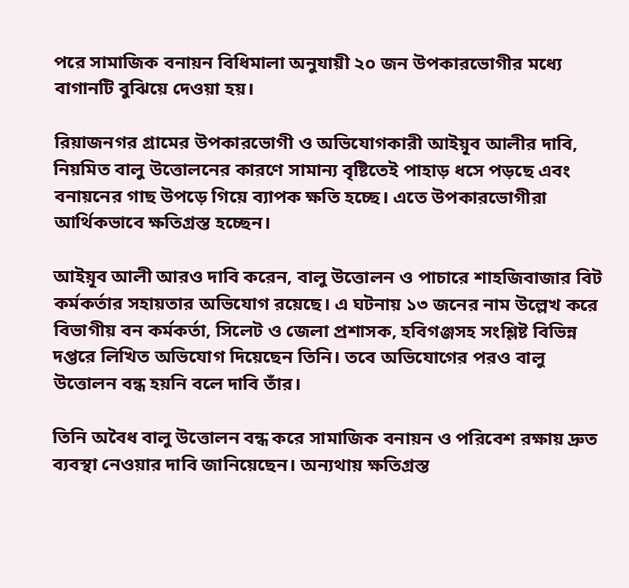পরে সামাজিক বনায়ন বিধিমালা অনুযায়ী ২০ জন উপকারভোগীর মধ্যে বাগানটি বুঝিয়ে দেওয়া হয়।

রিয়াজনগর গ্রামের উপকারভোগী ও অভিযোগকারী আইয়ূব আলীর দাবি, নিয়মিত বালু উত্তোলনের কারণে সামান্য বৃষ্টিতেই পাহাড় ধসে পড়ছে এবং বনায়নের গাছ উপড়ে গিয়ে ব্যাপক ক্ষতি হচ্ছে। এতে উপকারভোগীরা আর্থিকভাবে ক্ষতিগ্রস্ত হচ্ছেন।

আইয়ূব আলী আরও দাবি করেন, বালু উত্তোলন ও পাচারে শাহজিবাজার বিট কর্মকর্তার সহায়তার অভিযোগ রয়েছে। এ ঘটনায় ১৩ জনের নাম উল্লেখ করে বিভাগীয় বন কর্মকর্তা, সিলেট ও জেলা প্রশাসক, হবিগঞ্জসহ সংশ্লিষ্ট বিভিন্ন দপ্তরে লিখিত অভিযোগ দিয়েছেন তিনি। তবে অভিযোগের পরও বালু উত্তোলন বন্ধ হয়নি বলে দাবি তাঁর।

তিনি অবৈধ বালু উত্তোলন বন্ধ করে সামাজিক বনায়ন ও পরিবেশ রক্ষায় দ্রুত ব্যবস্থা নেওয়ার দাবি জানিয়েছেন। অন্যথায় ক্ষতিগ্রস্ত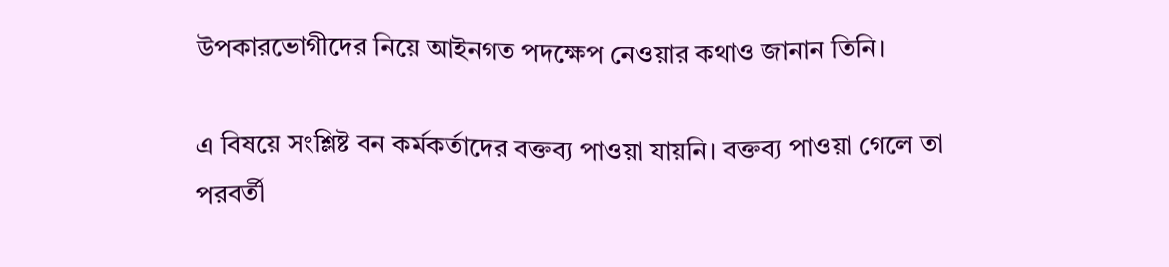উপকারভোগীদের নিয়ে আইনগত পদক্ষেপ নেওয়ার কথাও জানান তিনি।

এ বিষয়ে সংশ্লিষ্ট বন কর্মকর্তাদের বক্তব্য পাওয়া যায়নি। বক্তব্য পাওয়া গেলে তা পরবর্তী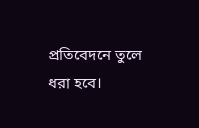প্রতিবেদনে তুলে ধরা হবে।